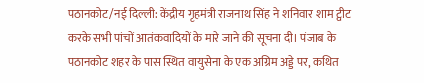पठानकोट/नई दिल्ली: केंद्रीय गृहमंत्री राजनाथ सिंह ने शनिवार शाम ट्वीट करके सभी पांचों आतंकवादियों के मारे जाने की सूचना दी। पंजाब के पठानकोट शहर के पास स्थित वायुसेना के एक अग्रिम अड्डे पर, कथित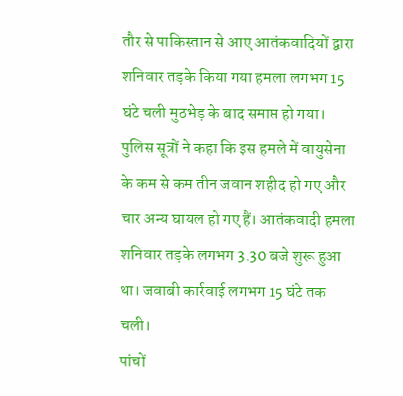तौर से पाकिस्तान से आए आतंकवादियों द्वारा शनिवार तड़के किया गया हमला लगभग 15 घंटे चली मुठभेड़ के बाद समाप्त हो गया। पुलिस सूत्रों ने कहा कि इस हमले में वायुसेना के कम से कम तीन जवान शहीद हो गए और चार अन्य घायल हो गए हैं। आतंकवादी हमला शनिवार तड़के लगभग 3.30 बजे शुरू हुआ था। जवाबी कार्रवाई लगभग 15 घंटे तक चली।
पांचों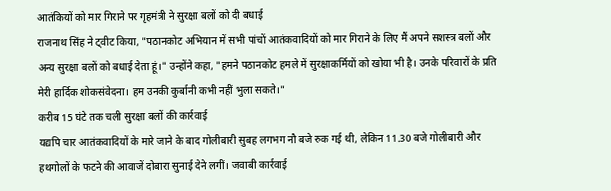आतंकियों को मार गिराने पर गृहमंत्री ने सुरक्षा बलों को दी बधाई
राजनाथ सिंह ने ट्वीट किया, "पठानकोट अभियान में सभी पांचों आतंकवादियों को मार गिराने के लिए मैं अपने सशस्त्र बलों और अन्य सुरक्षा बलों को बधाई देता हूं।" उन्होंने कहा, "हमने पठानकोट हमले में सुरक्षाकर्मियों को खोया भी है। उनके परिवारों के प्रति मेरी हार्दिक शोकसंवेदना। हम उनकी कुर्बानी कभी नहीं भुला सकते।"
करीब 15 घंटे तक चली सुरक्षा बलों की कार्रवाई
यद्यपि चार आतंकवादियों के मारे जाने के बाद गोलीबारी सुबह लगभग नौ बजे रुक गई थी, लेकिन 11.30 बजे गोलीबारी और हथगोलों के फटने की आवाजें दोबारा सुनाई देने लगीं। जवाबी कार्रवाई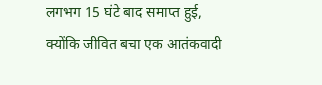लगभग 15 घंटे बाद समाप्त हुई, क्योंकि जीवित बचा एक आतंकवादी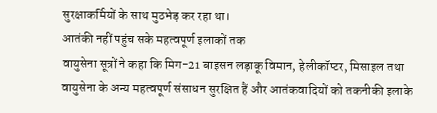सुरक्षाकर्मियों के साथ मुठभेड़ कर रहा था।
आतंकी नहीं पहुंच सके महत्वपूर्ण इलाकों तक
वायुसेना सूत्रों ने कहा कि मिग-21 बाइसन लड़ाकू विमान, हेलीकॉप्टर, मिसाइल तथा वायुसेना के अन्य महत्वपूर्ण संसाधन सुरक्षित हैं और आतंकवादियों को तकनीकी इलाके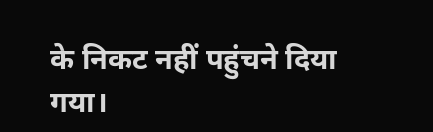के निकट नहीं पहुंचने दिया गया।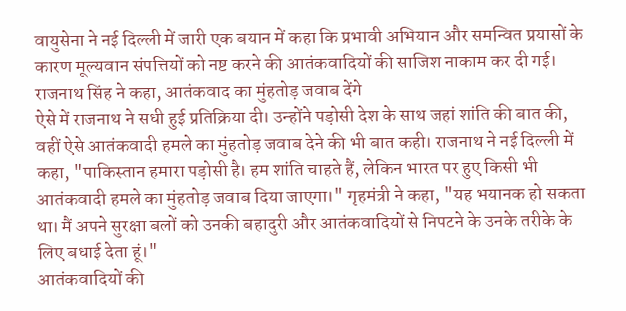वायुसेना ने नई दिल्ली में जारी एक बयान में कहा कि प्रभावी अभियान और समन्वित प्रयासों के कारण मूल्यवान संपत्तियों को नष्ट करने की आतंकवादियों की साजिश नाकाम कर दी गई।
राजनाथ सिंह ने कहा, आतंकवाद का मुंहतोड़ जवाब देंगे
ऐसे में राजनाथ ने सधी हुई प्रतिक्रिया दी। उन्होंने पड़ोसी देश के साथ जहां शांति की बात की, वहीं ऐसे आतंकवादी हमले का मुंहतोड़ जवाब देने की भी बात कही। राजनाथ ने नई दिल्ली में कहा, "पाकिस्तान हमारा पड़ोसी है। हम शांति चाहते हैं, लेकिन भारत पर हुए किसी भी आतंकवादी हमले का मुंहतोड़ जवाब दिया जाएगा।" गृहमंत्री ने कहा, "यह भयानक हो सकता था। मैं अपने सुरक्षा बलों को उनकी बहादुरी और आतंकवादियों से निपटने के उनके तरीके के लिए बधाई देता हूं।"
आतंकवादियों की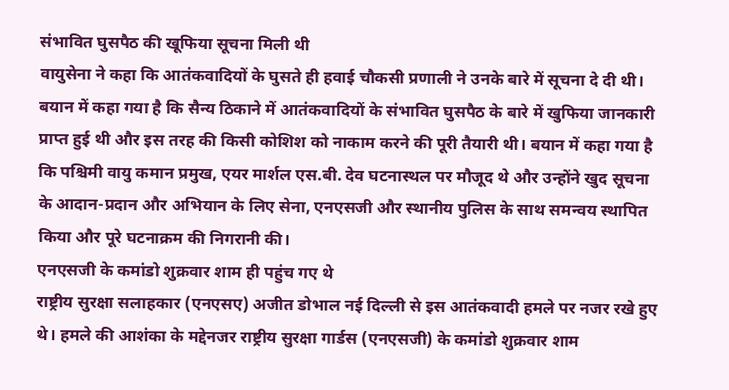संभावित घुसपैठ की खूफिया सूचना मिली थी
वायुसेना ने कहा कि आतंकवादियों के घुसते ही हवाई चौकसी प्रणाली ने उनके बारे में सूचना दे दी थी। बयान में कहा गया है कि सैन्य ठिकाने में आतंकवादियों के संभावित घुसपैठ के बारे में खुफिया जानकारी प्राप्त हुई थी और इस तरह की किसी कोशिश को नाकाम करने की पूरी तैयारी थी। बयान में कहा गया है कि पश्चिमी वायु कमान प्रमुख, एयर मार्शल एस.बी. देव घटनास्थल पर मौजूद थे और उन्होंने खुद सूचना के आदान-प्रदान और अभियान के लिए सेना, एनएसजी और स्थानीय पुलिस के साथ समन्वय स्थापित किया और पूरे घटनाक्रम की निगरानी की।
एनएसजी के कमांडो शुक्रवार शाम ही पहुंच गए थे
राष्ट्रीय सुरक्षा सलाहकार (एनएसए) अजीत डोभाल नई दिल्ली से इस आतंकवादी हमले पर नजर रखे हुए थे। हमले की आशंका के मद्देनजर राष्ट्रीय सुरक्षा गार्डस (एनएसजी) के कमांडो शुक्रवार शाम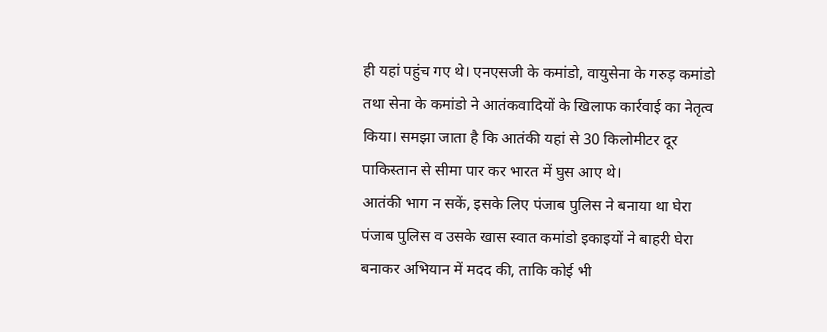ही यहां पहुंच गए थे। एनएसजी के कमांडो, वायुसेना के गरुड़ कमांडो तथा सेना के कमांडो ने आतंकवादियों के खिलाफ कार्रवाई का नेतृत्व किया। समझा जाता है कि आतंकी यहां से 30 किलोमीटर दूर पाकिस्तान से सीमा पार कर भारत में घुस आए थे।
आतंकी भाग न सकें, इसके लिए पंजाब पुलिस ने बनाया था घेरा
पंजाब पुलिस व उसके खास स्वात कमांडो इकाइयों ने बाहरी घेरा बनाकर अभियान में मदद की, ताकि कोई भी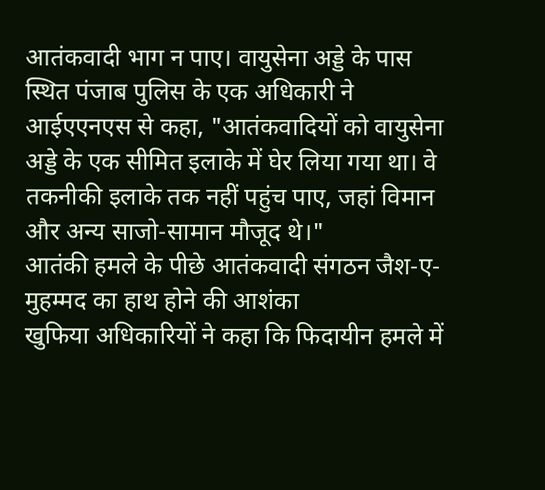आतंकवादी भाग न पाए। वायुसेना अड्डे के पास स्थित पंजाब पुलिस के एक अधिकारी ने आईएएनएस से कहा, "आतंकवादियों को वायुसेना अड्डे के एक सीमित इलाके में घेर लिया गया था। वे तकनीकी इलाके तक नहीं पहुंच पाए, जहां विमान और अन्य साजो-सामान मौजूद थे।"
आतंकी हमले के पीछे आतंकवादी संगठन जैश-ए-मुहम्मद का हाथ होने की आशंका
खुफिया अधिकारियों ने कहा कि फिदायीन हमले में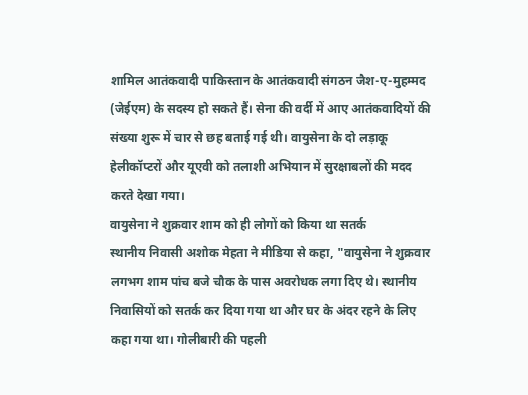शामिल आतंकवादी पाकिस्तान के आतंकवादी संगठन जैश-ए-मुहम्मद (जेईएम) के सदस्य हो सकते हैं। सेना की वर्दी में आए आतंकवादियों की संख्या शुरू में चार से छह बताई गई थी। वायुसेना के दो लड़ाकू हेलीकॉप्टरों और यूएवी को तलाशी अभियान में सुरक्षाबलों की मदद करते देखा गया।
वायुसेना ने शुक्रवार शाम को ही लोगों को किया था सतर्क
स्थानीय निवासी अशोक मेहता ने मीडिया से कहा, "वायुसेना ने शुक्रवार लगभग शाम पांच बजे चौक के पास अवरोधक लगा दिए थे। स्थानीय निवासियों को सतर्क कर दिया गया था और घर के अंदर रहने के लिए कहा गया था। गोलीबारी की पहली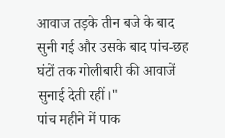आवाज तड़के तीन बजे के बाद सुनी गई और उसके बाद पांच-छह घंटों तक गोलीबारी की आवाजें सुनाई देती रहीं।"
पांच महीने में पाक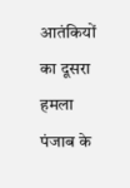आतंकियों का दूसरा हमला
पंजाब के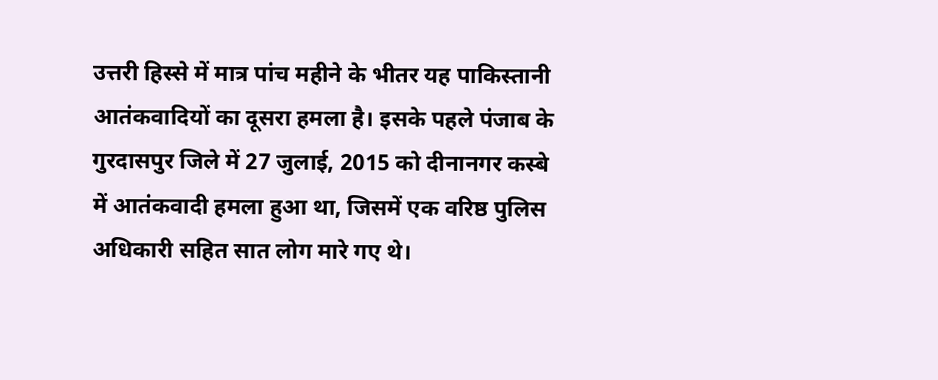उत्तरी हिस्से में मात्र पांच महीने के भीतर यह पाकिस्तानी आतंकवादियों का दूसरा हमला है। इसके पहले पंजाब के गुरदासपुर जिले में 27 जुलाई, 2015 को दीनानगर कस्बे में आतंकवादी हमला हुआ था, जिसमें एक वरिष्ठ पुलिस अधिकारी सहित सात लोग मारे गए थे।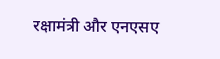रक्षामंत्री और एनएसए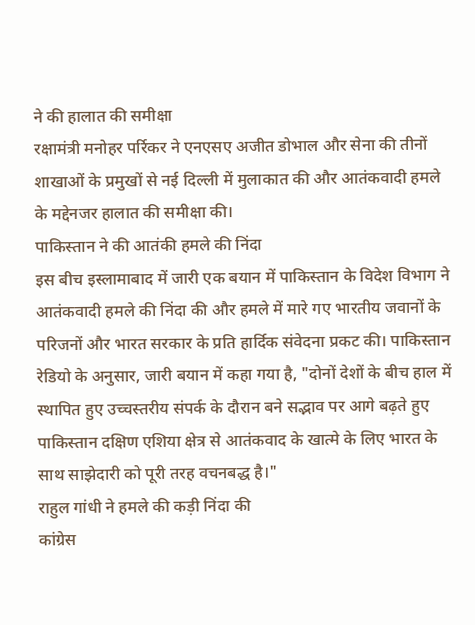ने की हालात की समीक्षा
रक्षामंत्री मनोहर पर्रिकर ने एनएसए अजीत डोभाल और सेना की तीनों शाखाओं के प्रमुखों से नई दिल्ली में मुलाकात की और आतंकवादी हमले के मद्देनजर हालात की समीक्षा की।
पाकिस्तान ने की आतंकी हमले की निंदा
इस बीच इस्लामाबाद में जारी एक बयान में पाकिस्तान के विदेश विभाग ने आतंकवादी हमले की निंदा की और हमले में मारे गए भारतीय जवानों के परिजनों और भारत सरकार के प्रति हार्दिक संवेदना प्रकट की। पाकिस्तान रेडियो के अनुसार, जारी बयान में कहा गया है, "दोनों देशों के बीच हाल में स्थापित हुए उच्चस्तरीय संपर्क के दौरान बने सद्भाव पर आगे बढ़ते हुए पाकिस्तान दक्षिण एशिया क्षेत्र से आतंकवाद के खात्मे के लिए भारत के साथ साझेदारी को पूरी तरह वचनबद्ध है।"
राहुल गांधी ने हमले की कड़ी निंदा की
कांग्रेस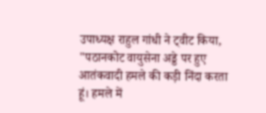उपाध्यक्ष राहुल गांधी ने ट्वीट किया, "पठानकोट वायुसेना अड्डे पर हुए आतंकवादी हमले की कड़ी निंदा करता हूं। हमले में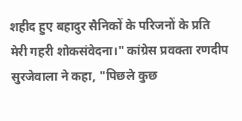शहीद हुए बहादुर सैनिकों के परिजनों के प्रति मेरी गहरी शोकसंवेदना।" कांग्रेस प्रवक्ता रणदीप सुरजेवाला ने कहा, "पिछले कुछ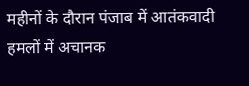महीनों के दौरान पंजाब में आतंकवादी हमलों में अचानक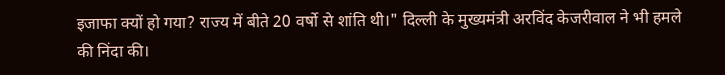इजाफा क्यों हो गया? राज्य में बीते 20 वर्षो से शांति थी।" दिल्ली के मुख्यमंत्री अरविंद केजरीवाल ने भी हमले की निंदा की।